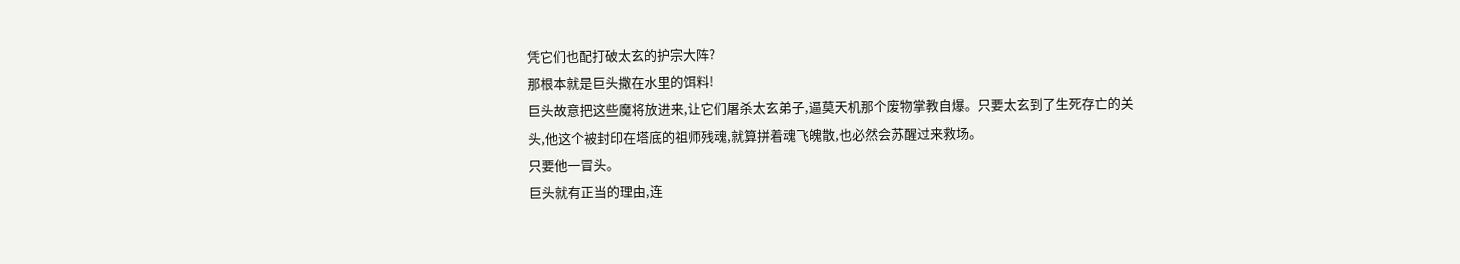凭它们也配打破太玄的护宗大阵?
那根本就是巨头撒在水里的饵料!
巨头故意把这些魔将放进来,让它们屠杀太玄弟子,逼莫天机那个废物掌教自爆。只要太玄到了生死存亡的关头,他这个被封印在塔底的祖师残魂,就算拼着魂飞魄散,也必然会苏醒过来救场。
只要他一冒头。
巨头就有正当的理由,连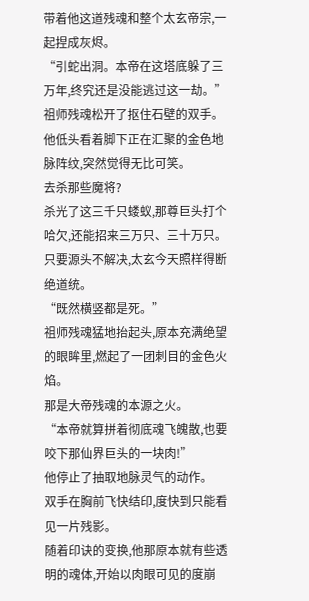带着他这道残魂和整个太玄帝宗,一起捏成灰烬。
“引蛇出洞。本帝在这塔底躲了三万年,终究还是没能逃过这一劫。”
祖师残魂松开了抠住石壁的双手。
他低头看着脚下正在汇聚的金色地脉阵纹,突然觉得无比可笑。
去杀那些魔将?
杀光了这三千只蝼蚁,那尊巨头打个哈欠,还能招来三万只、三十万只。只要源头不解决,太玄今天照样得断绝道统。
“既然横竖都是死。”
祖师残魂猛地抬起头,原本充满绝望的眼眸里,燃起了一团刺目的金色火焰。
那是大帝残魂的本源之火。
“本帝就算拼着彻底魂飞魄散,也要咬下那仙界巨头的一块肉!”
他停止了抽取地脉灵气的动作。
双手在胸前飞快结印,度快到只能看见一片残影。
随着印诀的变换,他那原本就有些透明的魂体,开始以肉眼可见的度崩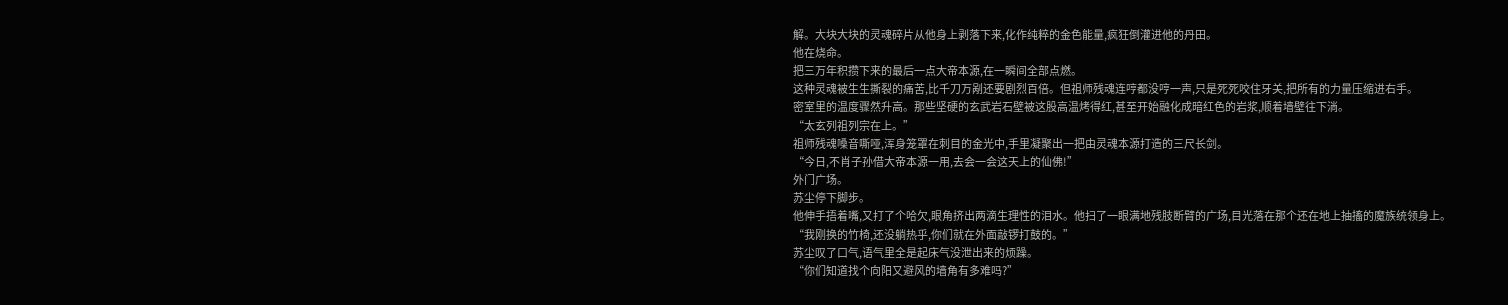解。大块大块的灵魂碎片从他身上剥落下来,化作纯粹的金色能量,疯狂倒灌进他的丹田。
他在烧命。
把三万年积攒下来的最后一点大帝本源,在一瞬间全部点燃。
这种灵魂被生生撕裂的痛苦,比千刀万剐还要剧烈百倍。但祖师残魂连哼都没哼一声,只是死死咬住牙关,把所有的力量压缩进右手。
密室里的温度骤然升高。那些坚硬的玄武岩石壁被这股高温烤得红,甚至开始融化成暗红色的岩浆,顺着墙壁往下淌。
“太玄列祖列宗在上。”
祖师残魂嗓音嘶哑,浑身笼罩在刺目的金光中,手里凝聚出一把由灵魂本源打造的三尺长剑。
“今日,不肖子孙借大帝本源一用,去会一会这天上的仙佛!”
外门广场。
苏尘停下脚步。
他伸手捂着嘴,又打了个哈欠,眼角挤出两滴生理性的泪水。他扫了一眼满地残肢断臂的广场,目光落在那个还在地上抽搐的魔族统领身上。
“我刚换的竹椅,还没躺热乎,你们就在外面敲锣打鼓的。”
苏尘叹了口气,语气里全是起床气没泄出来的烦躁。
“你们知道找个向阳又避风的墙角有多难吗?”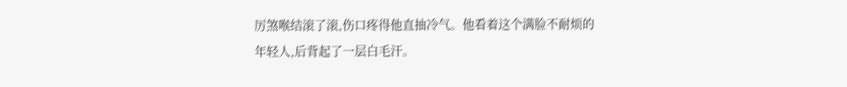厉煞喉结滚了滚,伤口疼得他直抽冷气。他看着这个满脸不耐烦的年轻人,后背起了一层白毛汗。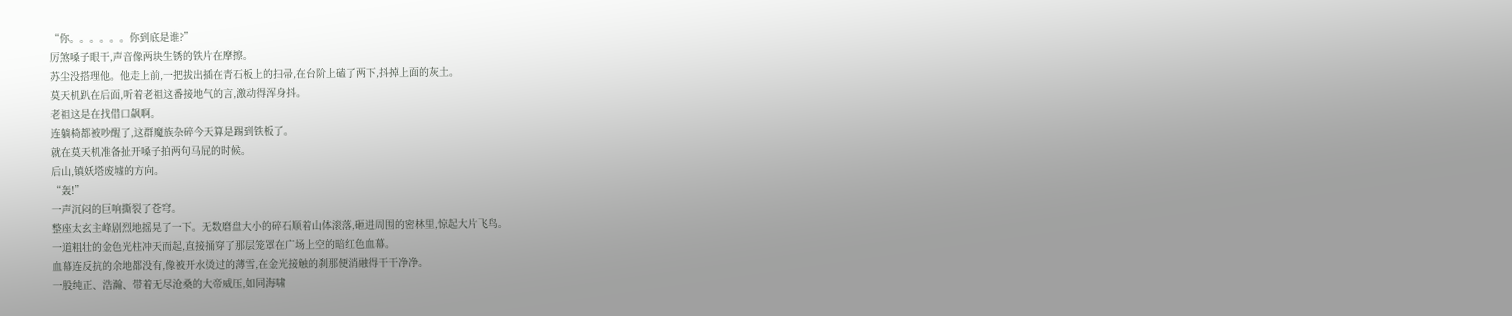“你。。。。。。你到底是谁?”
厉煞嗓子眼干,声音像两块生锈的铁片在摩擦。
苏尘没搭理他。他走上前,一把拔出插在青石板上的扫帚,在台阶上磕了两下,抖掉上面的灰土。
莫天机趴在后面,听着老祖这番接地气的言,激动得浑身抖。
老祖这是在找借口飙啊。
连躺椅都被吵醒了,这群魔族杂碎今天算是踢到铁板了。
就在莫天机准备扯开嗓子拍两句马屁的时候。
后山,镇妖塔废墟的方向。
“轰!”
一声沉闷的巨响撕裂了苍穹。
整座太玄主峰剧烈地摇晃了一下。无数磨盘大小的碎石顺着山体滚落,砸进周围的密林里,惊起大片飞鸟。
一道粗壮的金色光柱冲天而起,直接捅穿了那层笼罩在广场上空的暗红色血幕。
血幕连反抗的余地都没有,像被开水烫过的薄雪,在金光接触的刹那便消融得干干净净。
一股纯正、浩瀚、带着无尽沧桑的大帝威压,如同海啸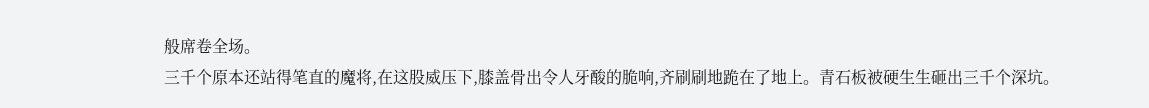般席卷全场。
三千个原本还站得笔直的魔将,在这股威压下,膝盖骨出令人牙酸的脆响,齐刷刷地跪在了地上。青石板被硬生生砸出三千个深坑。